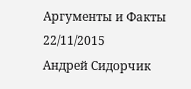Аргументы и Факты
22/11/2015
Андрей Сидорчик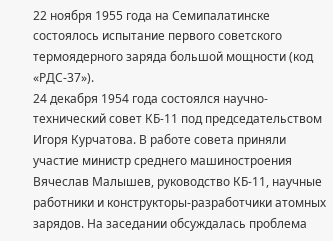22 ноября 1955 года на Семипалатинске состоялось испытание первого советского термоядерного заряда большой мощности (код «РДС-37»).
24 декабря 1954 года состоялся научно-технический совет КБ-11 под председательством Игоря Курчатова. В работе совета приняли участие министр среднего машиностроения Вячеслав Малышев, руководство КБ-11, научные работники и конструкторы-разработчики атомных зарядов. На заседании обсуждалась проблема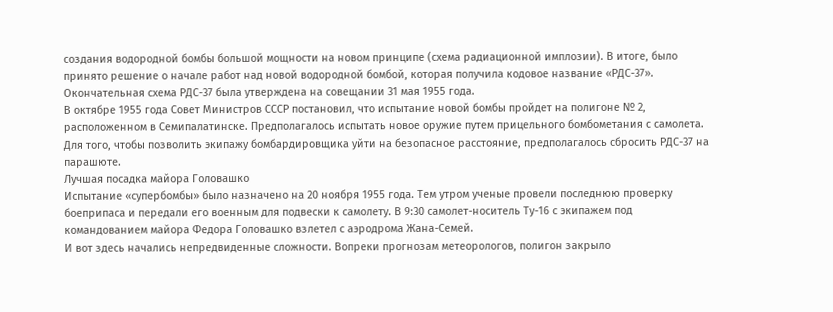создания водородной бомбы большой мощности на новом принципе (схема радиационной имплозии). В итоге, было принято решение о начале работ над новой водородной бомбой, которая получила кодовое название «РДС-37».
Окончательная схема РДС-37 была утверждена на совещании 31 мая 1955 года.
В октябре 1955 года Совет Министров СССР постановил, что испытание новой бомбы пройдет на полигоне № 2, расположенном в Семипалатинске. Предполагалось испытать новое оружие путем прицельного бомбометания с самолета. Для того, чтобы позволить экипажу бомбардировщика уйти на безопасное расстояние, предполагалось сбросить РДС-37 на парашюте.
Лучшая посадка майора Головашко
Испытание «супербомбы» было назначено на 20 ноября 1955 года. Тем утром ученые провели последнюю проверку боеприпаса и передали его военным для подвески к самолету. В 9:30 самолет-носитель Ту-16 с экипажем под командованием майора Федора Головашко взлетел с аэродрома Жана-Семей.
И вот здесь начались непредвиденные сложности. Вопреки прогнозам метеорологов, полигон закрыло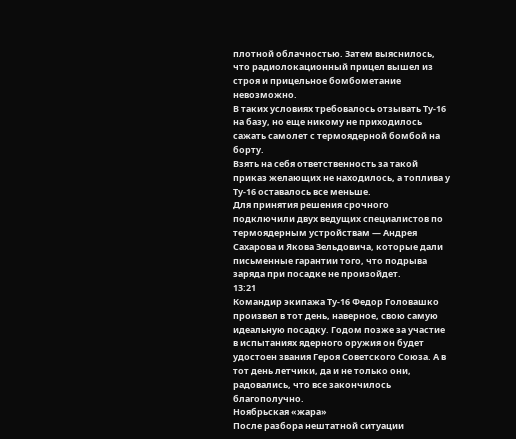плотной облачностью. Затем выяснилось, что радиолокационный прицел вышел из строя и прицельное бомбометание невозможно.
В таких условиях требовалось отзывать Ту-16 на базу, но еще никому не приходилось сажать самолет с термоядерной бомбой на борту.
Взять на себя ответственность за такой приказ желающих не находилось, а топлива у Ту-16 оставалось все меньше.
Для принятия решения срочного подключили двух ведущих специалистов по термоядерным устройствам — Андрея Сахарова и Якова Зельдовича, которые дали письменные гарантии того, что подрыва заряда при посадке не произойдет.
13:21
Командир экипажа Ту-16 Федор Головашко произвел в тот день, наверное, свою самую идеальную посадку. Годом позже за участие в испытаниях ядерного оружия он будет удостоен звания Героя Советского Союза. А в тот день летчики, да и не только они, радовались, что все закончилось благополучно.
Ноябрьская «жара»
После разбора нештатной ситуации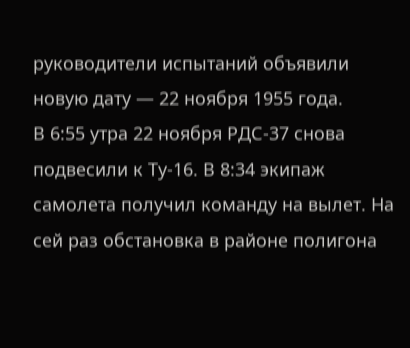руководители испытаний объявили новую дату — 22 ноября 1955 года.
В 6:55 утра 22 ноября РДС-37 снова подвесили к Ту-16. В 8:34 экипаж самолета получил команду на вылет. На сей раз обстановка в районе полигона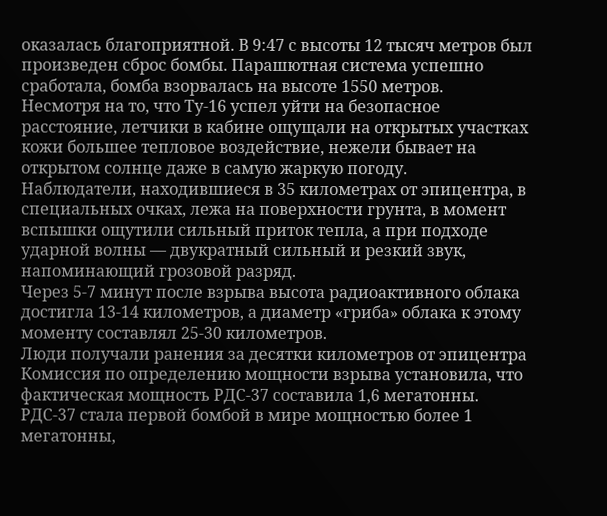оказалась благоприятной. В 9:47 с высоты 12 тысяч метров был произведен сброс бомбы. Парашютная система успешно сработала, бомба взорвалась на высоте 1550 метров.
Несмотря на то, что Ту-16 успел уйти на безопасное расстояние, летчики в кабине ощущали на открытых участках кожи большее тепловое воздействие, нежели бывает на открытом солнце даже в самую жаркую погоду.
Наблюдатели, находившиеся в 35 километрах от эпицентра, в специальных очках, лежа на поверхности грунта, в момент вспышки ощутили сильный приток тепла, а при подходе ударной волны — двукратный сильный и резкий звук, напоминающий грозовой разряд.
Через 5-7 минут после взрыва высота радиоактивного облака достигла 13-14 километров, а диаметр «гриба» облака к этому моменту составлял 25-30 километров.
Люди получали ранения за десятки километров от эпицентра
Комиссия по определению мощности взрыва установила, что фактическая мощность РДС-37 составила 1,6 мегатонны. РДС-37 стала первой бомбой в мире мощностью более 1 мегатонны,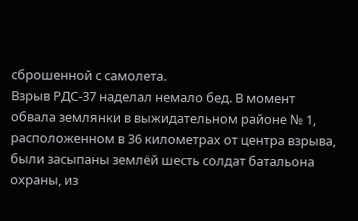сброшенной с самолета.
Взрыв РДС-37 наделал немало бед. В момент обвала землянки в выжидательном районе № 1, расположенном в 36 километрах от центра взрыва, были засыпаны землёй шесть солдат батальона охраны, из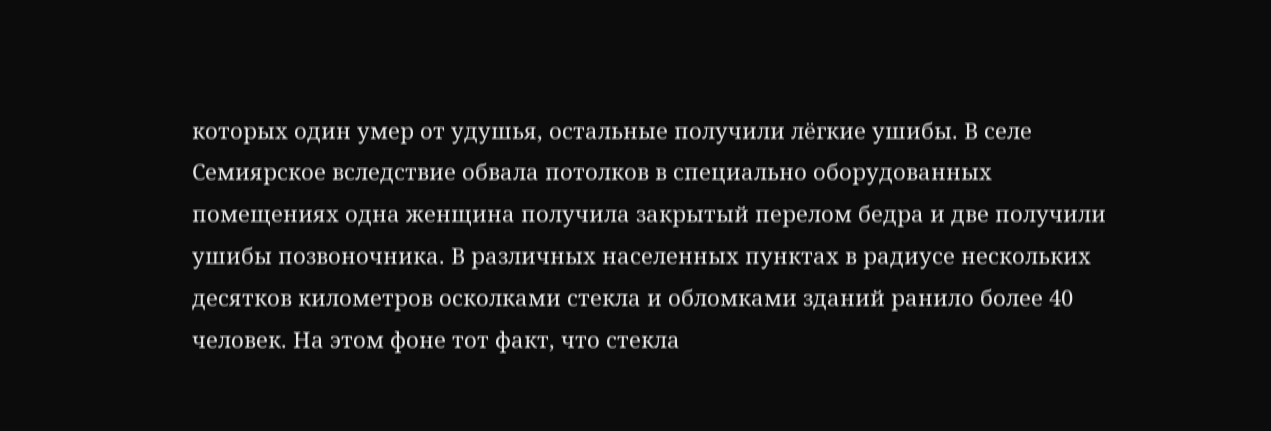которых один умер от удушья, остальные получили лёгкие ушибы. В селе Семиярское вследствие обвала потолков в специально оборудованных помещениях одна женщина получила закрытый перелом бедра и две получили ушибы позвоночника. В различных населенных пунктах в радиусе нескольких десятков километров осколками стекла и обломками зданий ранило более 40 человек. На этом фоне тот факт, что стекла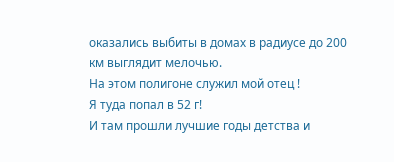оказались выбиты в домах в радиусе до 200 км выглядит мелочью.
На этом полигоне служил мой отец !
Я туда попал в 52 г!
И там прошли лучшие годы детства и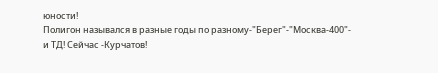юности!
Полигон назывался в разные годы по разному-"Берег"-"Москва-400"- и ТД! Сейчас -Курчатов!